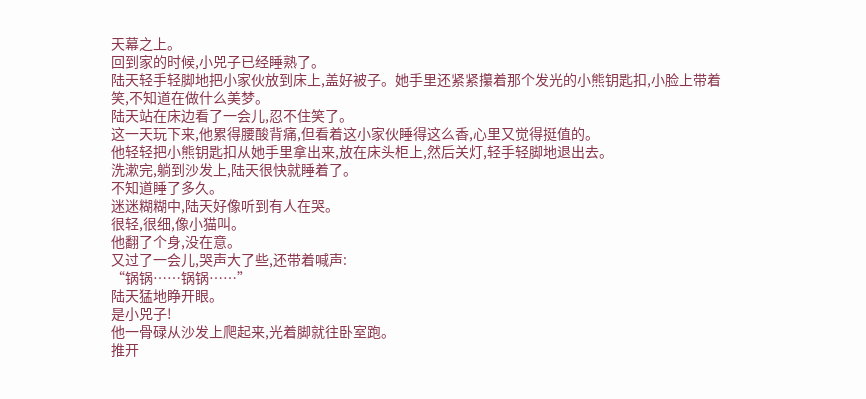天幕之上。
回到家的时候,小兕子已经睡熟了。
陆天轻手轻脚地把小家伙放到床上,盖好被子。她手里还紧紧攥着那个发光的小熊钥匙扣,小脸上带着笑,不知道在做什么美梦。
陆天站在床边看了一会儿,忍不住笑了。
这一天玩下来,他累得腰酸背痛,但看着这小家伙睡得这么香,心里又觉得挺值的。
他轻轻把小熊钥匙扣从她手里拿出来,放在床头柜上,然后关灯,轻手轻脚地退出去。
洗漱完,躺到沙发上,陆天很快就睡着了。
不知道睡了多久。
迷迷糊糊中,陆天好像听到有人在哭。
很轻,很细,像小猫叫。
他翻了个身,没在意。
又过了一会儿,哭声大了些,还带着喊声:
“锅锅……锅锅……”
陆天猛地睁开眼。
是小兕子!
他一骨碌从沙发上爬起来,光着脚就往卧室跑。
推开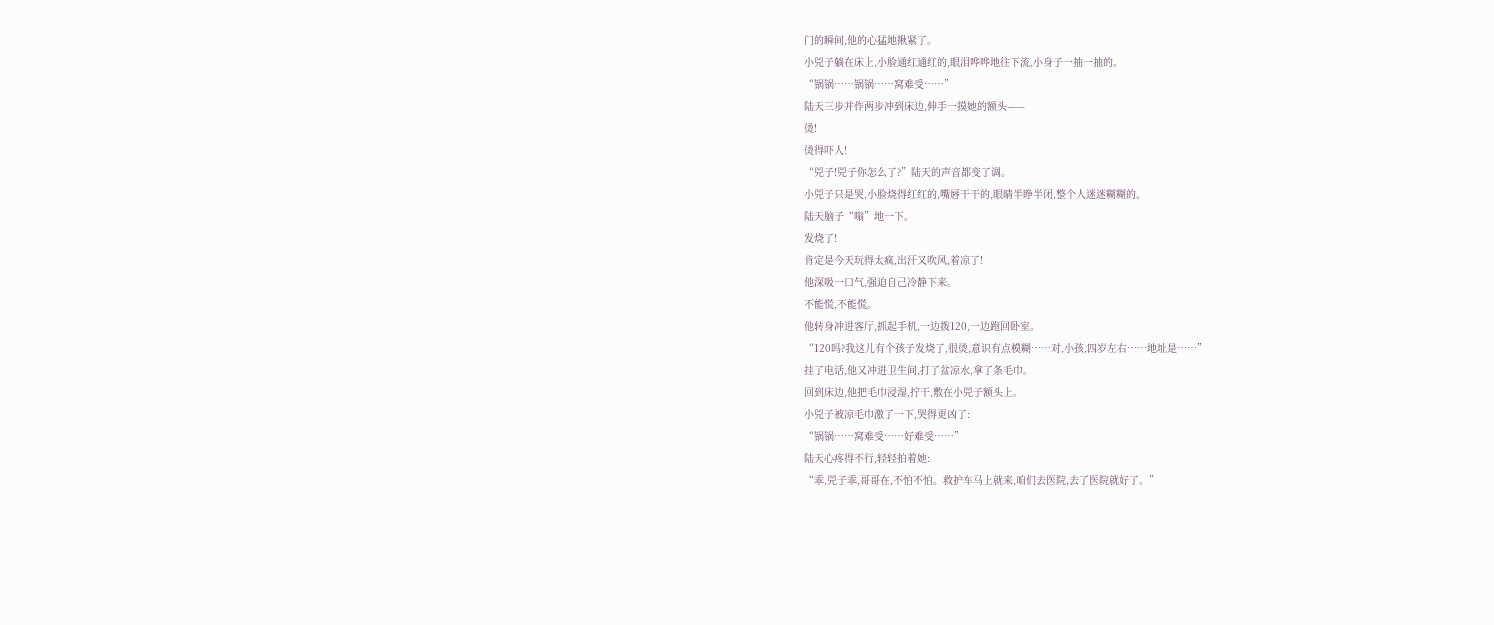门的瞬间,他的心猛地揪紧了。
小兕子躺在床上,小脸通红通红的,眼泪哗哗地往下流,小身子一抽一抽的。
“锅锅……锅锅……窝难受……”
陆天三步并作两步冲到床边,伸手一摸她的额头——
烫!
烫得吓人!
“兕子!兕子你怎么了?”陆天的声音都变了调。
小兕子只是哭,小脸烧得红红的,嘴唇干干的,眼睛半睁半闭,整个人迷迷糊糊的。
陆天脑子“嗡”地一下。
发烧了!
肯定是今天玩得太疯,出汗又吹风,着凉了!
他深吸一口气,强迫自己冷静下来。
不能慌,不能慌。
他转身冲进客厅,抓起手机,一边拨120,一边跑回卧室。
“120吗?我这儿有个孩子发烧了,很烫,意识有点模糊……对,小孩,四岁左右……地址是……”
挂了电话,他又冲进卫生间,打了盆凉水,拿了条毛巾。
回到床边,他把毛巾浸湿,拧干,敷在小兕子额头上。
小兕子被凉毛巾激了一下,哭得更凶了:
“锅锅……窝难受……好难受……”
陆天心疼得不行,轻轻拍着她:
“乖,兕子乖,哥哥在,不怕不怕。救护车马上就来,咱们去医院,去了医院就好了。”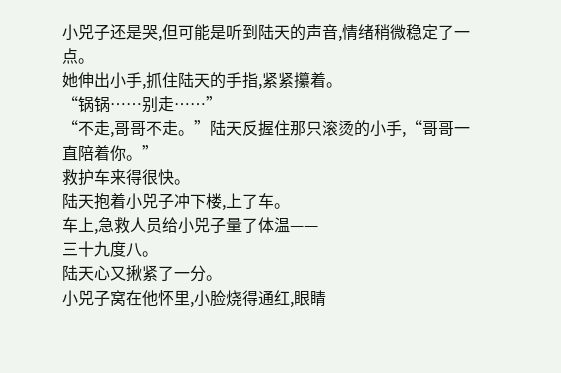小兕子还是哭,但可能是听到陆天的声音,情绪稍微稳定了一点。
她伸出小手,抓住陆天的手指,紧紧攥着。
“锅锅……别走……”
“不走,哥哥不走。”陆天反握住那只滚烫的小手,“哥哥一直陪着你。”
救护车来得很快。
陆天抱着小兕子冲下楼,上了车。
车上,急救人员给小兕子量了体温——
三十九度八。
陆天心又揪紧了一分。
小兕子窝在他怀里,小脸烧得通红,眼睛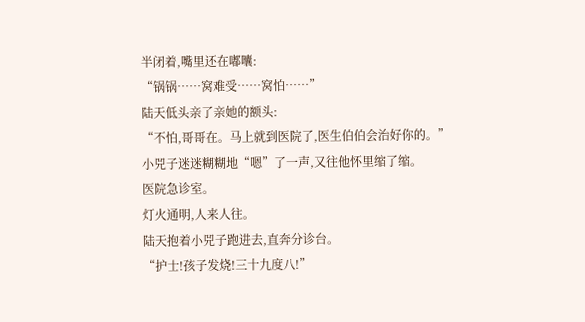半闭着,嘴里还在嘟囔:
“锅锅……窝难受……窝怕……”
陆天低头亲了亲她的额头:
“不怕,哥哥在。马上就到医院了,医生伯伯会治好你的。”
小兕子迷迷糊糊地“嗯”了一声,又往他怀里缩了缩。
医院急诊室。
灯火通明,人来人往。
陆天抱着小兕子跑进去,直奔分诊台。
“护士!孩子发烧!三十九度八!”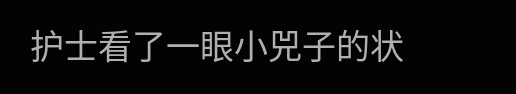护士看了一眼小兕子的状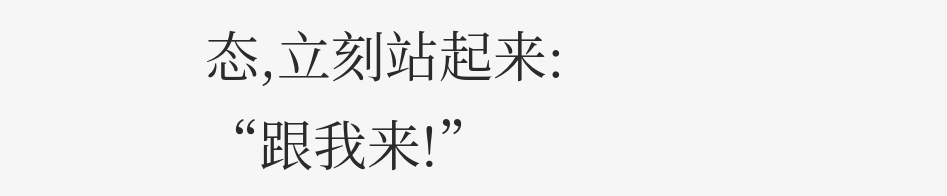态,立刻站起来:
“跟我来!”